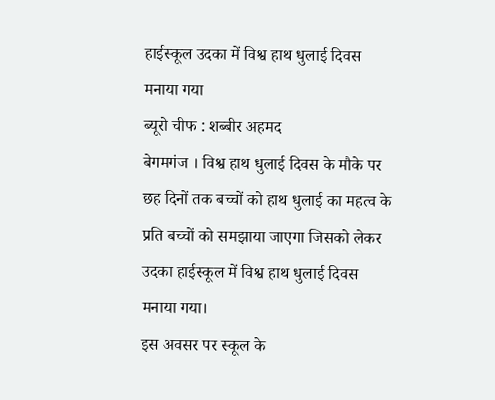हाईस्कूल उदका में विश्व हाथ धुलाई दिवस मनाया गया
ब्यूरो चीफ : शब्बीर अहमद
बेगमगंज । विश्व हाथ धुलाई दिवस के मौके पर छह दिनों तक बच्चों को हाथ धुलाई का महत्व के प्रति बच्चों को समझाया जाएगा जिसको लेकर उदका हाईस्कूल में विश्व हाथ धुलाई दिवस मनाया गया।
इस अवसर पर स्कूल के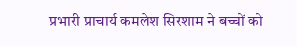प्रभारी प्राचार्य कमलेश सिरशाम ने बच्चों को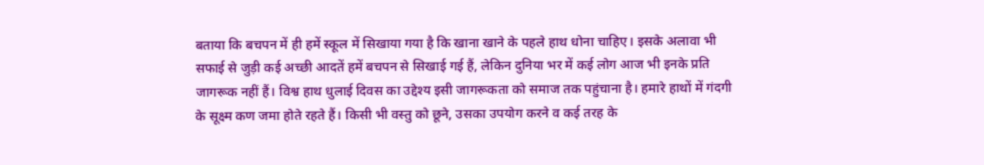बताया कि बचपन में ही हमें स्कूल में सिखाया गया है कि खाना खाने के पहले हाथ धोना चाहिए। इसके अलावा भी सफाई से जुड़ी कई अच्छी आदतें हमें बचपन से सिखाई गई हैं, लेकिन दुनिया भर में कई लोग आज भी इनके प्रति जागरूक नहीं हैं। विश्व हाथ धुलाई दिवस का उद्देश्य इसी जागरूकता को समाज तक पहुंचाना है। हमारे हाथों में गंदगी के सूक्ष्म कण जमा होते रहते हैं। किसी भी वस्तु को छूने, उसका उपयोग करने व कई तरह के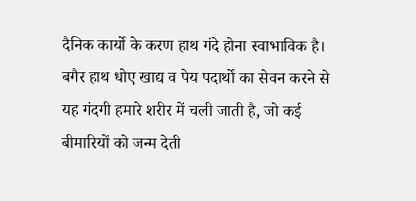दैनिक कार्यो के करण हाथ गंदे होना स्वाभाविक है। बगैर हाथ धोए खाद्य व पेय पदार्थो का सेवन करने से यह गंदगी हमारे शरीर में चली जाती है, जो कई बीमारियों को जन्म देती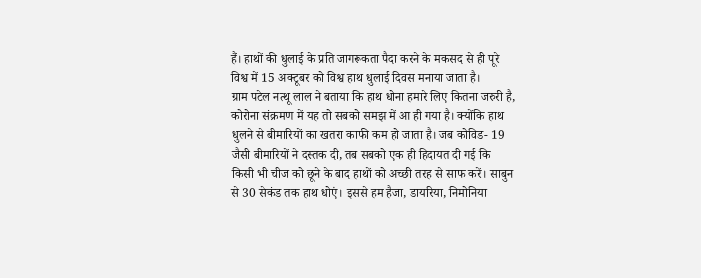हैं। हाथों की धुलाई के प्रति जागरूकता पैदा करने के मकसद से ही पूरे विश्व में 15 अक्टूबर को विश्व हाथ धुलाई दिवस मनाया जाता है।
ग्राम पटेल नत्थू लाल ने बताया कि हाथ धोना हमारे लिए कितना जरुरी है, कोरोना संक्रमण में यह तो सबको समझ में आ ही गया है। क्योंकि हाथ धुलने से बीमारियों का खतरा काफी कम हो जाता है। जब कोविड- 19 जैसी बीमारियों ने दस्तक दी, तब सबको एक ही हिदायत दी गई कि किसी भी चीज को छूने के बाद हाथों को अच्छी तरह से साफ करें। साबुन से 30 सेकंड तक हाथ धोएं। इससे हम हैजा, डायरिया, निमोनिया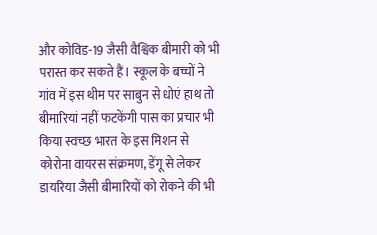और कोविड-19 जैसी वैश्विक बीमारी को भी परास्त कर सकते हैं। स्कूल के बच्चों ने गांव में इस थीम पर साबुन से धोएं हाथ तो बीमारियां नहीं फटकेंगी पास का प्रचार भी किया स्वच्छ भारत के इस मिशन से कोरोना वायरस संक्रमण, डेंगू से लेकर डायरिया जैसी बीमारियों को रोकने की भी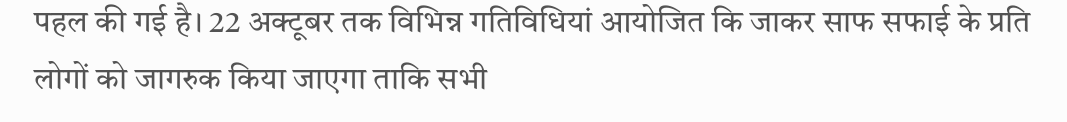पहल की गई है। 22 अक्टूबर तक विभिन्न गतिविधियां आयोजित कि जाकर साफ सफाई के प्रति लोगों को जागरुक किया जाएगा ताकि सभी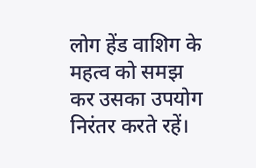लोग हेंड वाशिग के महत्व को समझ कर उसका उपयोग निरंतर करते रहें।